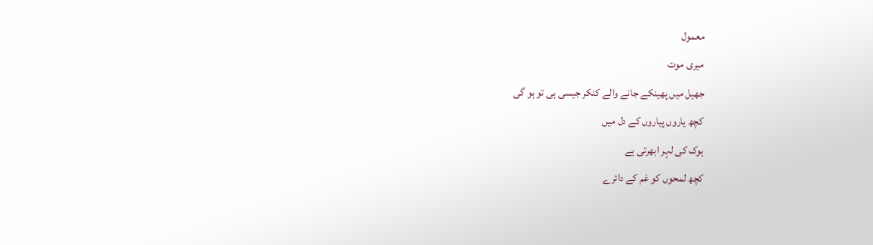معمول
میری موت
جھیل میں پھینکے جانے والے کنکر جیسی ہی تو ہو گی
کچھ یاروں پیاروں کے دل میں
ہوک کی لہر ابھرتی ہے
کچھ لمحوں کو غم کے دائرے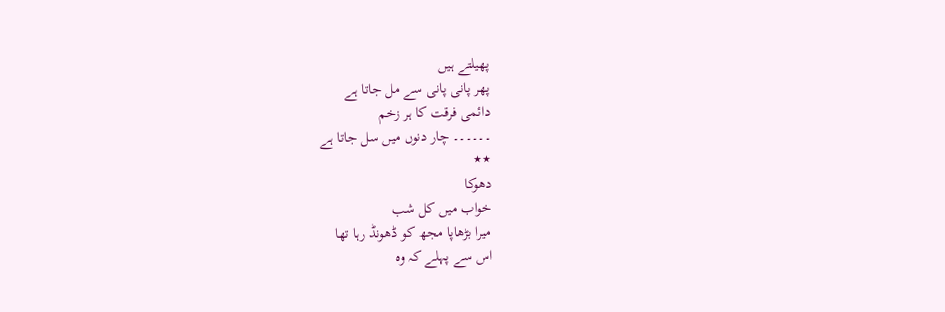پھیلتے ہیں
پھر پانی پانی سے مل جاتا ہے
دائمی فرقت کا ہر زخم
۔۔۔۔۔۔ چار دنوں میں سل جاتا ہے
٭٭
دھوکا
خواب میں کل شب
میرا بڑھاپا مجھ کو ڈھونڈ رہا تھا
اس سے پہلے کہ وہ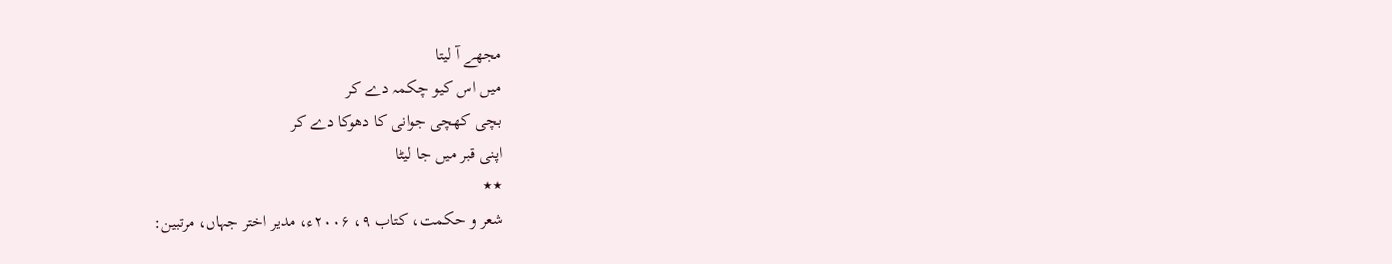مجھے آ لیتا
میں اس کیو چکمہ دے کر
بچی کھچی جوانی کا دھوکا دے کر
اپنی قبر میں جا لیٹا
٭٭
شعر و حکمت، کتاب ۹، ۲۰۰۶ء، مدیر اختر جہاں، مرتبین: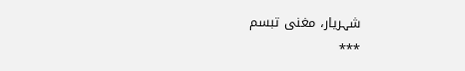شہریار، مغنی تبسم
٭٭٭